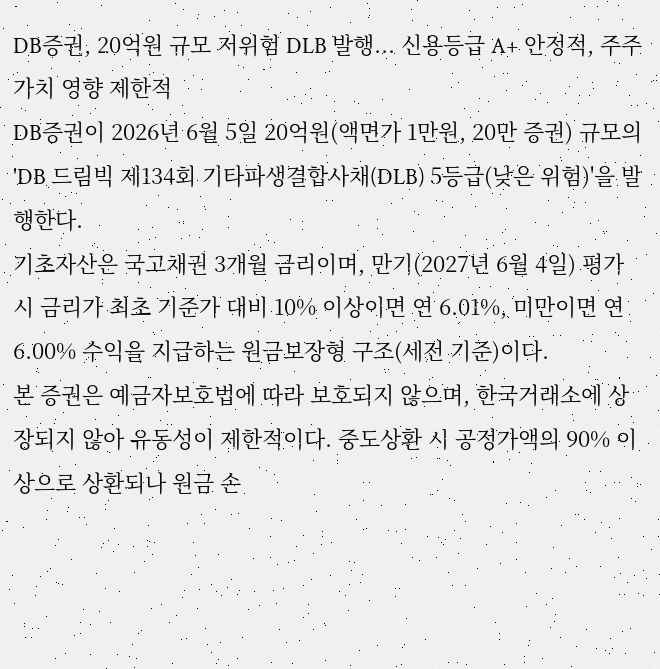DB증권, 20억원 규모 저위험 DLB 발행... 신용등급 A+ 안정적, 주주가치 영향 제한적
DB증권이 2026년 6월 5일 20억원(액면가 1만원, 20만 증권) 규모의 'DB 드림빅 제134회 기타파생결합사채(DLB) 5등급(낮은 위험)'을 발행한다.
기초자산은 국고채권 3개월 금리이며, 만기(2027년 6월 4일) 평가 시 금리가 최초 기준가 대비 10% 이상이면 연 6.01%, 미만이면 연 6.00% 수익을 지급하는 원금보장형 구조(세전 기준)이다.
본 증권은 예금자보호법에 따라 보호되지 않으며, 한국거래소에 상장되지 않아 유동성이 제한적이다. 중도상환 시 공정가액의 90% 이상으로 상환되나 원금 손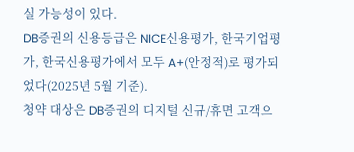실 가능성이 있다.
DB증권의 신용등급은 NICE신용평가, 한국기업평가, 한국신용평가에서 모두 A+(안정적)로 평가되었다(2025년 5월 기준).
청약 대상은 DB증권의 디지털 신규/휴면 고객으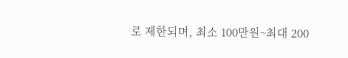로 제한되며, 최소 100만원~최대 200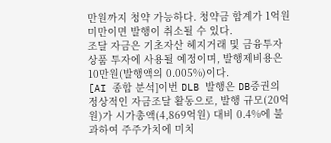만원까지 청약 가능하다. 청약금 합계가 1억원 미만이면 발행이 취소될 수 있다.
조달 자금은 기초자산 헤지거래 및 금융투자상품 투자에 사용될 예정이며, 발행제비용은 10만원(발행액의 0.005%)이다.
[AI 종합 분석]이번 DLB 발행은 DB증권의 정상적인 자금조달 활동으로, 발행 규모(20억원)가 시가총액(4,869억원) 대비 0.4%에 불과하여 주주가치에 미치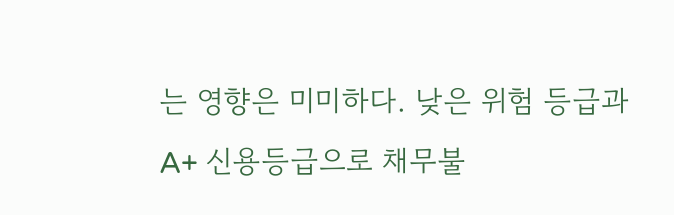는 영향은 미미하다. 낮은 위험 등급과 A+ 신용등급으로 채무불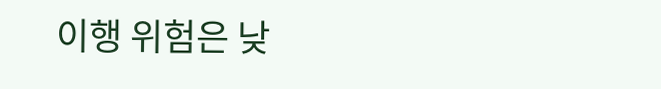이행 위험은 낮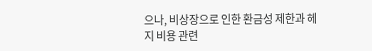으나, 비상장으로 인한 환금성 제한과 헤지 비용 관련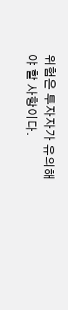위험은 투자자가 유의해야 할 사항이다.